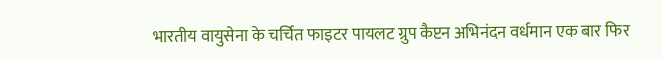भारतीय वायुसेना के चर्चित फाइटर पायलट ग्रुप कैप्टन अभिनंदन वर्धमान एक बार फिर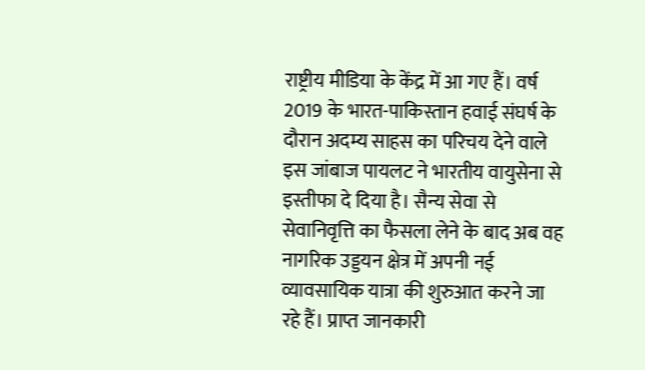राष्ट्रीय मीडिया के केंद्र में आ गए हैं। वर्ष 2019 के भारत-पाकिस्तान हवाई संघर्ष के दौरान अदम्य साहस का परिचय देने वाले इस जांबाज पायलट ने भारतीय वायुसेना से इस्तीफा दे दिया है। सैन्य सेवा से सेवानिवृत्ति का फैसला लेने के बाद अब वह नागरिक उड्डयन क्षेत्र में अपनी नई व्यावसायिक यात्रा की शुरुआत करने जा रहे हैं। प्राप्त जानकारी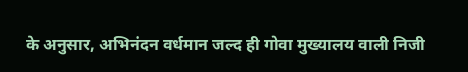के अनुसार, अभिनंदन वर्धमान जल्द ही गोवा मुख्यालय वाली निजी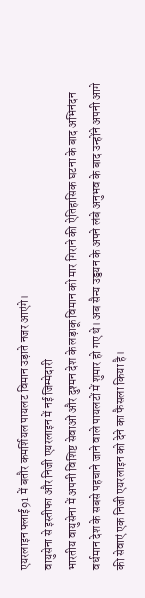एयरलाइन फ्लाई91 में बतौर कमर्शियल पायलट विमान उड़ाते नजर आएंगे।
वायुसेना से इस्तीफा और निजी एयरलाइन में नई जिम्मेदारी
भारतीय वायुसेना में अपनी विशिष्ट सेवाओं और दुश्मन देश के लड़ाकू विमान को मार गिराने की ऐतिहासिक घटना के बाद अभिनंदन वर्धमान देश के सबसे पहचाने जाने वाले पायलटों में शुमार हो गए थे। अब सैन्य उड्डयन के अपने लंबे अनुभव के बाद उन्होंने अपनी आगे की सेवाएं एक निजी एयरलाइन को देने का फैसला किया है।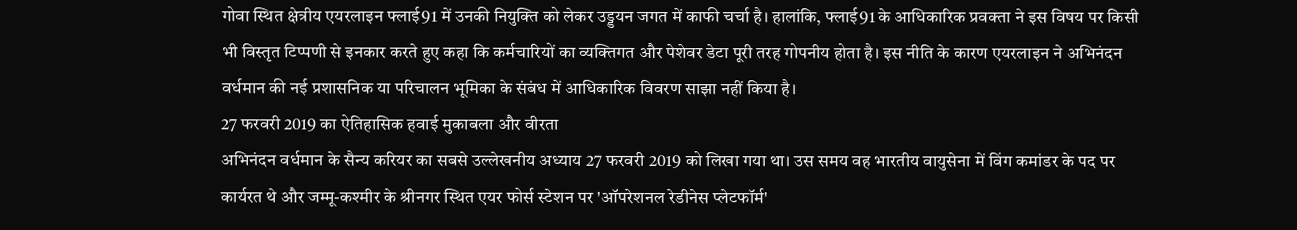गोवा स्थित क्षेत्रीय एयरलाइन फ्लाई91 में उनकी नियुक्ति को लेकर उड्डयन जगत में काफी चर्चा है। हालांकि, फ्लाई91 के आधिकारिक प्रवक्ता ने इस विषय पर किसी भी विस्तृत टिप्पणी से इनकार करते हुए कहा कि कर्मचारियों का व्यक्तिगत और पेशेवर डेटा पूरी तरह गोपनीय होता है। इस नीति के कारण एयरलाइन ने अभिनंदन वर्धमान की नई प्रशासनिक या परिचालन भूमिका के संबंध में आधिकारिक विवरण साझा नहीं किया है।
27 फरवरी 2019 का ऐतिहासिक हवाई मुकाबला और वीरता
अभिनंदन वर्धमान के सैन्य करियर का सबसे उल्लेखनीय अध्याय 27 फरवरी 2019 को लिखा गया था। उस समय वह भारतीय वायुसेना में विंग कमांडर के पद पर कार्यरत थे और जम्मू-कश्मीर के श्रीनगर स्थित एयर फोर्स स्टेशन पर 'ऑपरेशनल रेडीनेस प्लेटफॉर्म'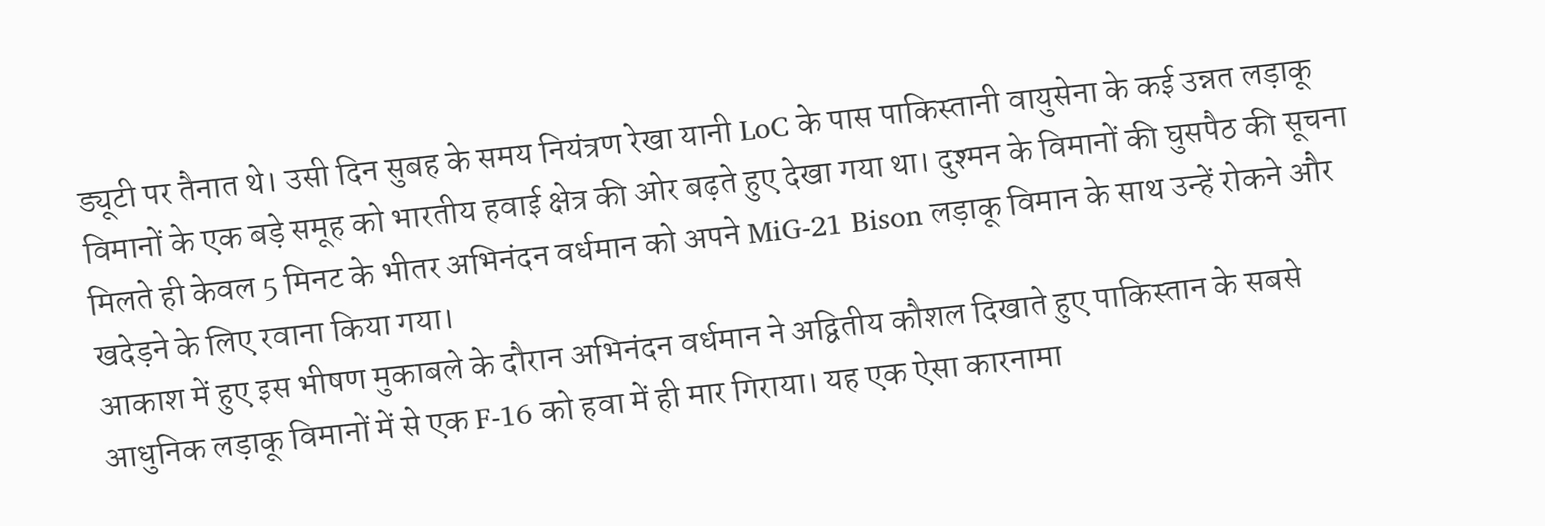ड्यूटी पर तैनात थे। उसी दिन सुबह के समय नियंत्रण रेखा यानी LoC के पास पाकिस्तानी वायुसेना के कई उन्नत लड़ाकू विमानों के एक बड़े समूह को भारतीय हवाई क्षेत्र की ओर बढ़ते हुए देखा गया था। दुश्मन के विमानों की घुसपैठ की सूचना मिलते ही केवल 5 मिनट के भीतर अभिनंदन वर्धमान को अपने MiG-21 Bison लड़ाकू विमान के साथ उन्हें रोकने और खदेड़ने के लिए रवाना किया गया।
आकाश में हुए इस भीषण मुकाबले के दौरान अभिनंदन वर्धमान ने अद्वितीय कौशल दिखाते हुए पाकिस्तान के सबसे आधुनिक लड़ाकू विमानों में से एक F-16 को हवा में ही मार गिराया। यह एक ऐसा कारनामा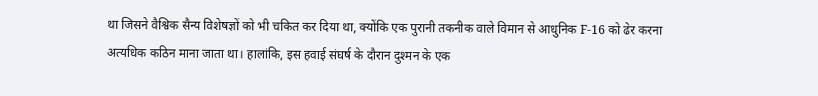था जिसने वैश्विक सैन्य विशेषज्ञों को भी चकित कर दिया था, क्योंकि एक पुरानी तकनीक वाले विमान से आधुनिक F-16 को ढेर करना अत्यधिक कठिन माना जाता था। हालांकि, इस हवाई संघर्ष के दौरान दुश्मन के एक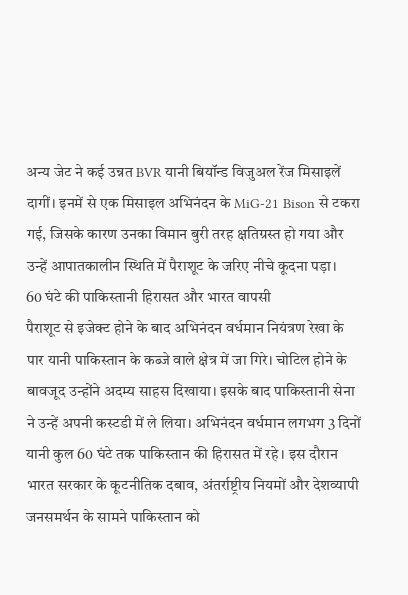अन्य जेट ने कई उन्नत BVR यानी बियॉन्ड विजुअल रेंज मिसाइलें दागीं। इनमें से एक मिसाइल अभिनंदन के MiG-21 Bison से टकरा गई, जिसके कारण उनका विमान बुरी तरह क्षतिग्रस्त हो गया और उन्हें आपातकालीन स्थिति में पैराशूट के जरिए नीचे कूदना पड़ा।
60 घंटे की पाकिस्तानी हिरासत और भारत वापसी
पैराशूट से इजेक्ट होने के बाद अभिनंदन वर्धमान नियंत्रण रेखा के पार यानी पाकिस्तान के कब्जे वाले क्षेत्र में जा गिरे। चोटिल होने के बावजूद उन्होंने अदम्य साहस दिखाया। इसके बाद पाकिस्तानी सेना ने उन्हें अपनी कस्टडी में ले लिया। अभिनंदन वर्धमान लगभग 3 दिनों यानी कुल 60 घंटे तक पाकिस्तान की हिरासत में रहे। इस दौरान भारत सरकार के कूटनीतिक दबाव, अंतर्राष्ट्रीय नियमों और देशव्यापी जनसमर्थन के सामने पाकिस्तान को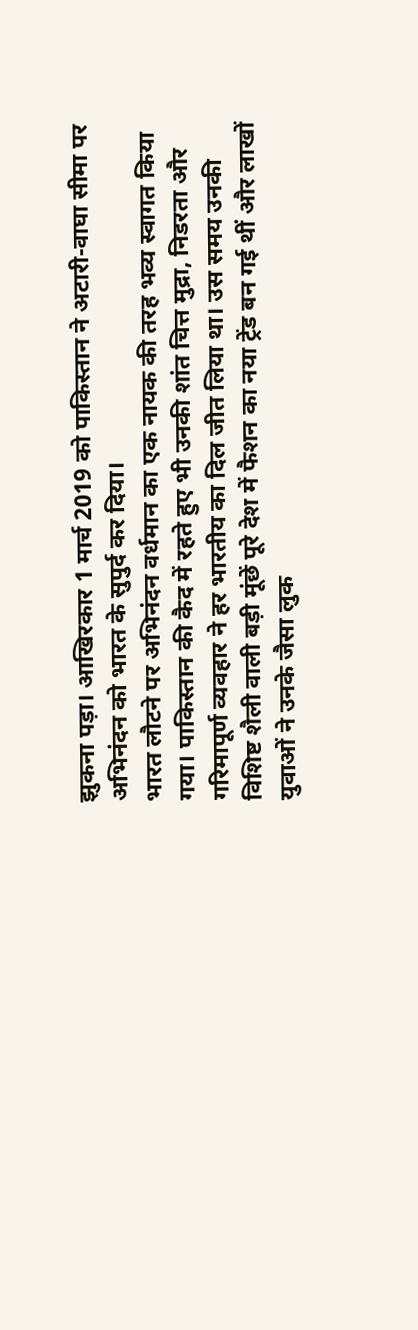झुकना पड़ा। आखिरकार 1 मार्च 2019 को पाकिस्तान ने अटारी-वाघा सीमा पर अभिनंदन को भारत के सुपुर्द कर दिया।
भारत लौटने पर अभिनंदन वर्धमान का एक नायक की तरह भव्य स्वागत किया गया। पाकिस्तान की कैद में रहते हुए भी उनकी शांत चित्त मुद्रा, निडरता और गरिमापूर्ण व्यवहार ने हर भारतीय का दिल जीत लिया था। उस समय उनकी विशिष्ट शैली वाली बड़ी मूंछें पूरे देश में फैशन का नया ट्रेंड बन गई थीं और लाखों युवाओं ने उनके जैसा लुक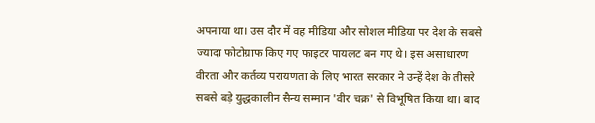अपनाया था। उस दौर में वह मीडिया और सोशल मीडिया पर देश के सबसे ज्यादा फोटोग्राफ किए गए फाइटर पायलट बन गए थे। इस असाधारण वीरता और कर्तव्य परायणता के लिए भारत सरकार ने उन्हें देश के तीसरे सबसे बड़े युद्धकालीन सैन्य सम्मान 'वीर चक्र' से विभूषित किया था। बाद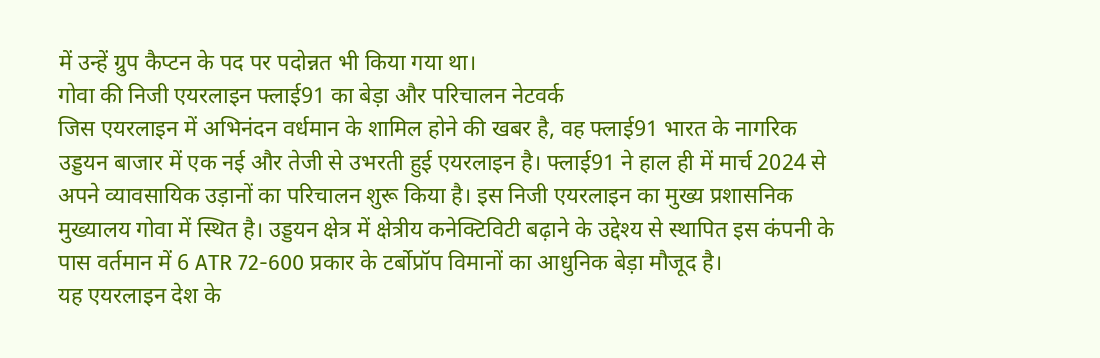में उन्हें ग्रुप कैप्टन के पद पर पदोन्नत भी किया गया था।
गोवा की निजी एयरलाइन फ्लाई91 का बेड़ा और परिचालन नेटवर्क
जिस एयरलाइन में अभिनंदन वर्धमान के शामिल होने की खबर है, वह फ्लाई91 भारत के नागरिक उड्डयन बाजार में एक नई और तेजी से उभरती हुई एयरलाइन है। फ्लाई91 ने हाल ही में मार्च 2024 से अपने व्यावसायिक उड़ानों का परिचालन शुरू किया है। इस निजी एयरलाइन का मुख्य प्रशासनिक मुख्यालय गोवा में स्थित है। उड्डयन क्षेत्र में क्षेत्रीय कनेक्टिविटी बढ़ाने के उद्देश्य से स्थापित इस कंपनी के पास वर्तमान में 6 ATR 72-600 प्रकार के टर्बोप्रॉप विमानों का आधुनिक बेड़ा मौजूद है।
यह एयरलाइन देश के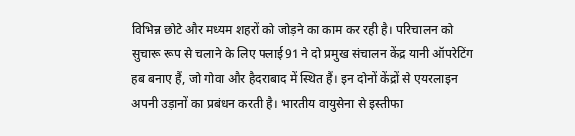विभिन्न छोटे और मध्यम शहरों को जोड़ने का काम कर रही है। परिचालन को सुचारू रूप से चलाने के लिए फ्लाई91 ने दो प्रमुख संचालन केंद्र यानी ऑपरेटिंग हब बनाए हैं, जो गोवा और हैदराबाद में स्थित हैं। इन दोनों केंद्रों से एयरलाइन अपनी उड़ानों का प्रबंधन करती है। भारतीय वायुसेना से इस्तीफा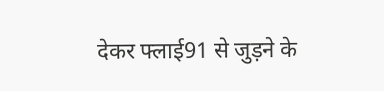देकर फ्लाई91 से जुड़ने के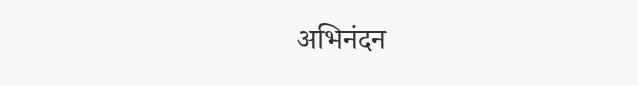अभिनंदन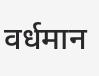वर्धमान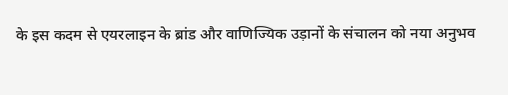के इस कदम से एयरलाइन के ब्रांड और वाणिज्यिक उड़ानों के संचालन को नया अनुभव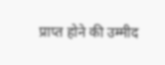प्राप्त होने की उम्मीद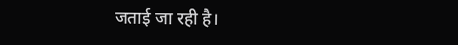जताई जा रही है।